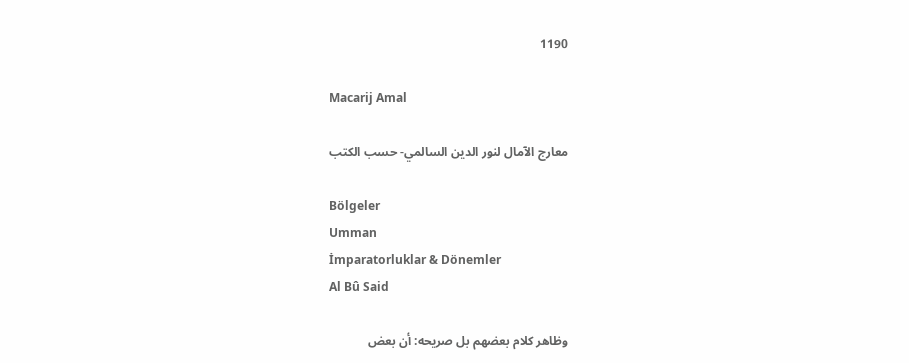1190

Macarij Amal

معارج الآمال لنور الدين السالمي- حسب الكتب

Bölgeler
Umman
İmparatorluklar & Dönemler
Al Bû Said

وظاهر كلام بعضهم بل صريحه: أن بعض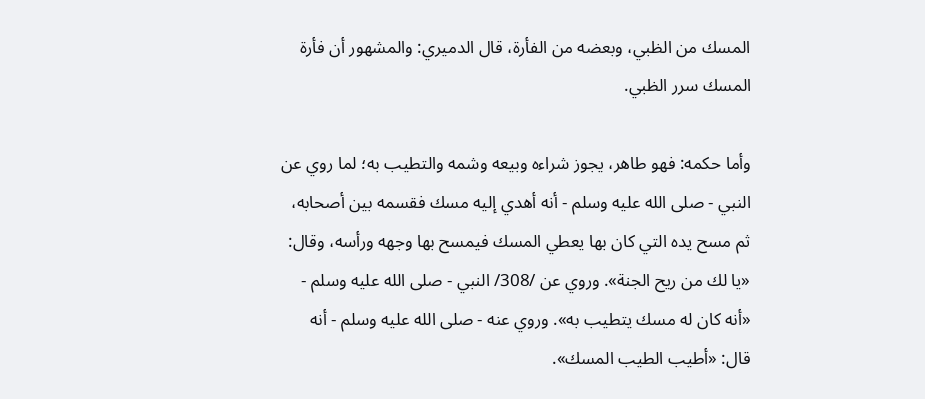المسك من الظبي، وبعضه من الفأرة، قال الدميري: والمشهور أن فأرة المسك سرر الظبي.

وأما حكمه: فهو طاهر، يجوز شراءه وبيعه وشمه والتطيب به؛ لما روي عن النبي - صلى الله عليه وسلم - أنه أهدي إليه مسك فقسمه بين أصحابه، ثم مسح يده التي كان بها يعطي المسك فيمسح بها وجهه ورأسه، وقال: «يا لك من ريح الجنة». وروي عن /308/ النبي - صلى الله عليه وسلم - «أنه كان له مسك يتطيب به». وروي عنه - صلى الله عليه وسلم - أنه قال: «أطيب الطيب المسك».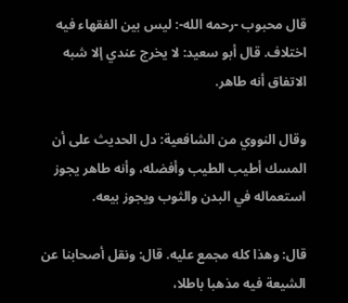قال محبوب -رحمه الله-: ليس بين الفقهاء فيه اختلاف. قال أبو سعيد: لا يخرج عندي إلا شبه الاتفاق أنه طاهر.

وقال النووي من الشافعية: دل الحديث على أن المسك أطيب الطيب وأفضله، وأنه طاهر يجوز استعماله في البدن والثوب ويجوز بيعه.

قال: وهذا كله مجمع عليه. قال: ونقل أصحابنا عن الشيعة فيه مذهبا باطلا،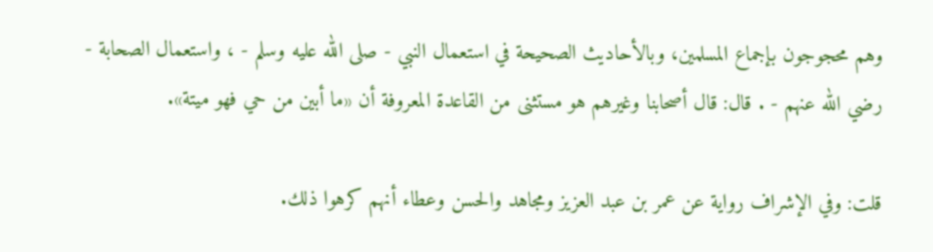وهم محجوجون بإجماع المسلمين، وبالأحاديث الصحيحة في استعمال النبي - صلى الله عليه وسلم - ، واستعمال الصحابة - رضي الله عنهم - . قال: قال أصحابنا وغيرهم هو مستثنى من القاعدة المعروفة أن «ما أبين من حي فهو ميتة».

قلت: وفي الإشراف رواية عن عمر بن عبد العزيز ومجاهد والحسن وعطاء أنهم كرهوا ذلك.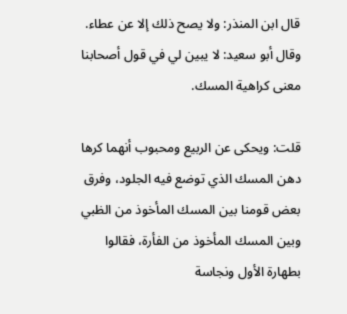قال ابن المنذر: ولا يصح ذلك إلا عن عطاء. وقال أبو سعيد: لا يبين لي في قول أصحابنا معنى كراهية المسك.

قلت: ويحكى عن الربيع ومحبوب أنهما كرها دهن المسك الذي توضع فيه الجلود، وفرق بعض قومنا بين المسك المأخوذ من الظبي وبين المسك المأخوذ من الفأرة، فقالوا بطهارة الأول ونجاسة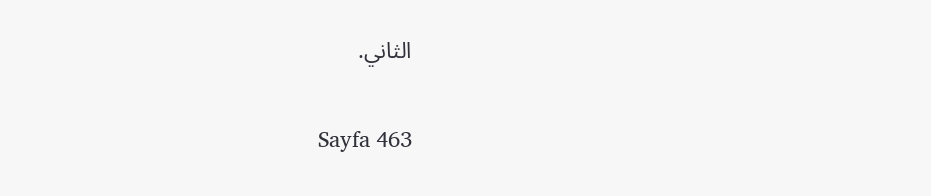الثاني.

Sayfa 463